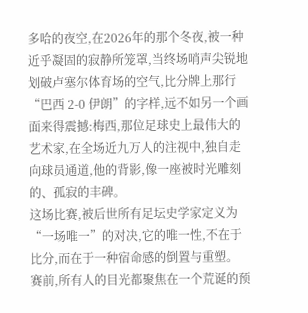多哈的夜空,在2026年的那个冬夜,被一种近乎凝固的寂静所笼罩,当终场哨声尖锐地划破卢塞尔体育场的空气,比分牌上那行“巴西 2-0 伊朗”的字样,远不如另一个画面来得震撼:梅西,那位足球史上最伟大的艺术家,在全场近九万人的注视中,独自走向球员通道,他的背影,像一座被时光雕刻的、孤寂的丰碑。
这场比赛,被后世所有足坛史学家定义为“一场唯一”的对决,它的唯一性,不在于比分,而在于一种宿命感的倒置与重塑。
赛前,所有人的目光都聚焦在一个荒诞的预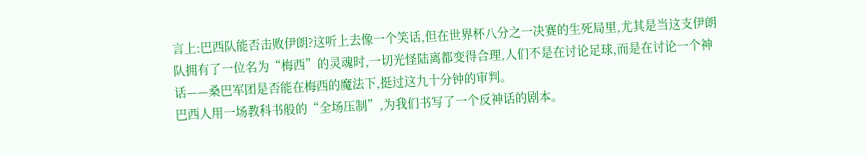言上:巴西队能否击败伊朗?这听上去像一个笑话,但在世界杯八分之一决赛的生死局里,尤其是当这支伊朗队拥有了一位名为“梅西”的灵魂时,一切光怪陆离都变得合理,人们不是在讨论足球,而是在讨论一个神话——桑巴军团是否能在梅西的魔法下,挺过这九十分钟的审判。
巴西人用一场教科书般的“全场压制”,为我们书写了一个反神话的剧本。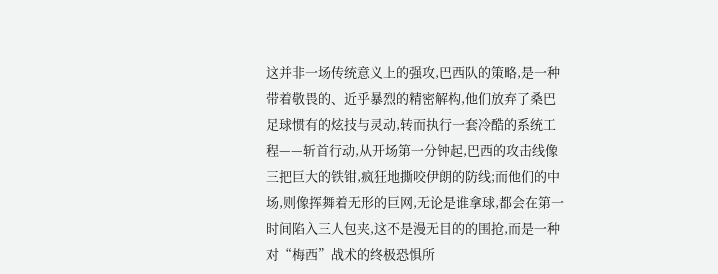这并非一场传统意义上的强攻,巴西队的策略,是一种带着敬畏的、近乎暴烈的精密解构,他们放弃了桑巴足球惯有的炫技与灵动,转而执行一套冷酷的系统工程——斩首行动,从开场第一分钟起,巴西的攻击线像三把巨大的铁钳,疯狂地撕咬伊朗的防线;而他们的中场,则像挥舞着无形的巨网,无论是谁拿球,都会在第一时间陷入三人包夹,这不是漫无目的的围抢,而是一种对“梅西”战术的终极恐惧所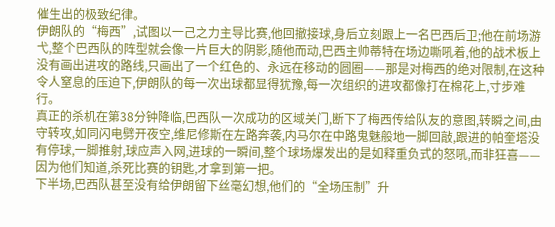催生出的极致纪律。
伊朗队的“梅西”,试图以一己之力主导比赛,他回撤接球,身后立刻跟上一名巴西后卫;他在前场游弋,整个巴西队的阵型就会像一片巨大的阴影,随他而动,巴西主帅蒂特在场边嘶吼着,他的战术板上没有画出进攻的路线,只画出了一个红色的、永远在移动的圆圈——那是对梅西的绝对限制,在这种令人窒息的压迫下,伊朗队的每一次出球都显得犹豫,每一次组织的进攻都像打在棉花上,寸步难行。
真正的杀机在第38分钟降临,巴西队一次成功的区域关门,断下了梅西传给队友的意图,转瞬之间,由守转攻,如同闪电劈开夜空,维尼修斯在左路奔袭,内马尔在中路鬼魅般地一脚回敲,跟进的帕奎塔没有停球,一脚推射,球应声入网,进球的一瞬间,整个球场爆发出的是如释重负式的怒吼,而非狂喜——因为他们知道,杀死比赛的钥匙,才拿到第一把。
下半场,巴西队甚至没有给伊朗留下丝毫幻想,他们的“全场压制”升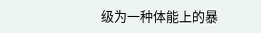级为一种体能上的暴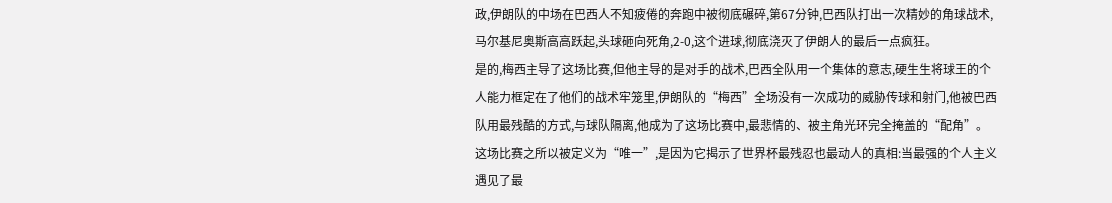政,伊朗队的中场在巴西人不知疲倦的奔跑中被彻底碾碎,第67分钟,巴西队打出一次精妙的角球战术,马尔基尼奥斯高高跃起,头球砸向死角,2-0,这个进球,彻底浇灭了伊朗人的最后一点疯狂。
是的,梅西主导了这场比赛,但他主导的是对手的战术,巴西全队用一个集体的意志,硬生生将球王的个人能力框定在了他们的战术牢笼里,伊朗队的“梅西”全场没有一次成功的威胁传球和射门,他被巴西队用最残酷的方式,与球队隔离,他成为了这场比赛中,最悲情的、被主角光环完全掩盖的“配角”。
这场比赛之所以被定义为“唯一”,是因为它揭示了世界杯最残忍也最动人的真相:当最强的个人主义遇见了最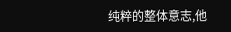纯粹的整体意志,他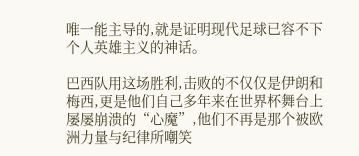唯一能主导的,就是证明现代足球已容不下个人英雄主义的神话。

巴西队用这场胜利,击败的不仅仅是伊朗和梅西,更是他们自己多年来在世界杯舞台上屡屡崩溃的“心魔”,他们不再是那个被欧洲力量与纪律所嘲笑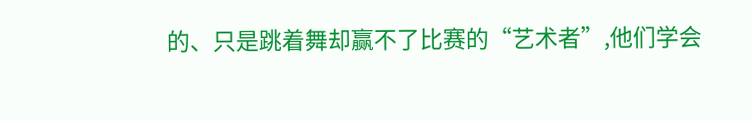的、只是跳着舞却赢不了比赛的“艺术者”,他们学会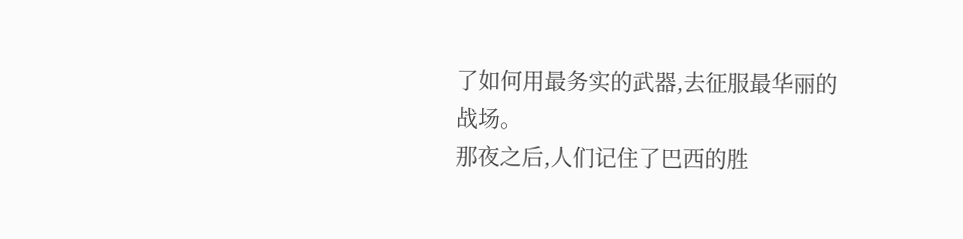了如何用最务实的武器,去征服最华丽的战场。
那夜之后,人们记住了巴西的胜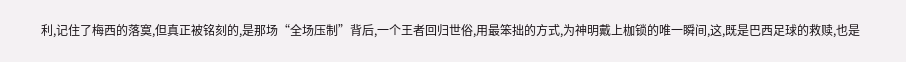利,记住了梅西的落寞,但真正被铭刻的,是那场“全场压制”背后,一个王者回归世俗,用最笨拙的方式,为神明戴上枷锁的唯一瞬间,这,既是巴西足球的救赎,也是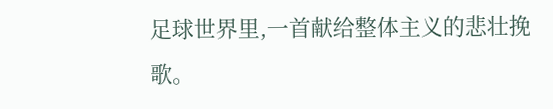足球世界里,一首献给整体主义的悲壮挽歌。